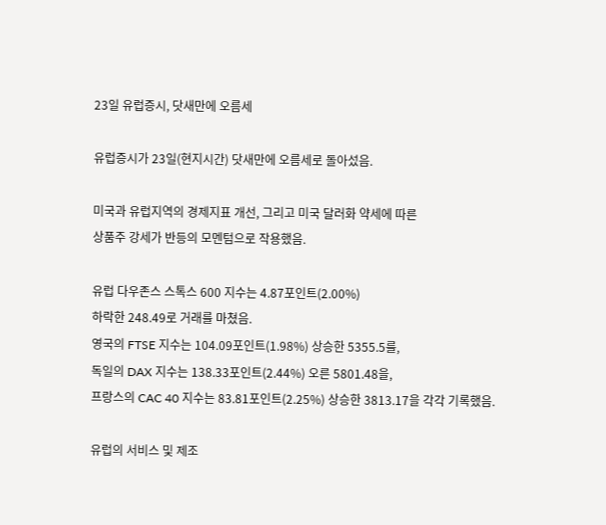23일 유럽증시, 닷새만에 오름세

유럽증시가 23일(현지시간) 닷새만에 오름세로 돌아섰음.

미국과 유럽지역의 경제지표 개선, 그리고 미국 달러화 약세에 따른
상품주 강세가 반등의 모멘텀으로 작용했음.

유럽 다우존스 스톡스 600 지수는 4.87포인트(2.00%)
하락한 248.49로 거래를 마쳤음.
영국의 FTSE 지수는 104.09포인트(1.98%) 상승한 5355.5를,
독일의 DAX 지수는 138.33포인트(2.44%) 오른 5801.48을,
프랑스의 CAC 40 지수는 83.81포인트(2.25%) 상승한 3813.17을 각각 기록했음.

유럽의 서비스 및 제조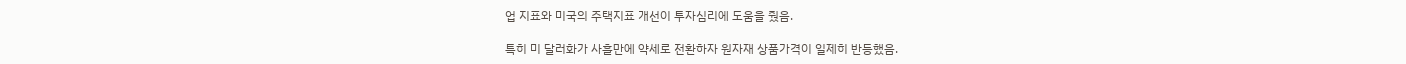업 지표와 미국의 주택지표 개선이 투자심리에 도움을 줬음.

특히 미 달러화가 사흘만에 약세로 전환하자 원자재 상품가격이 일제히 반등했음.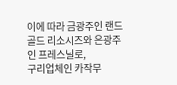이에 따라 금광주인 랜드골드 리소시즈와 은광주인 프레스닐로,
구리업체인 카작무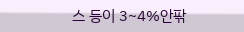스 등이 3~4%안팎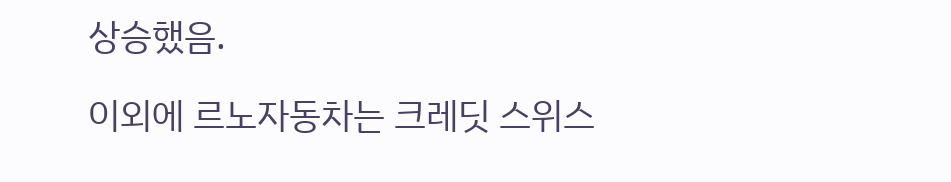상승했음.

이외에 르노자동차는 크레딧 스위스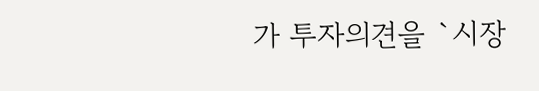가 투자의견을 `시장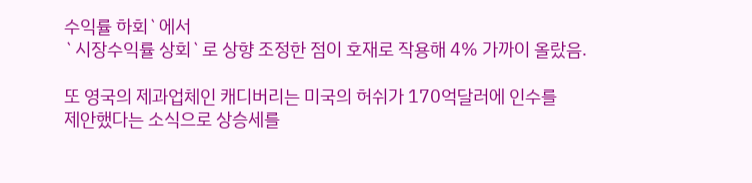수익률 하회`에서
`시장수익률 상회`로 상향 조정한 점이 호재로 작용해 4% 가까이 올랐음.

또 영국의 제과업체인 캐디버리는 미국의 허쉬가 170억달러에 인수를
제안했다는 소식으로 상승세를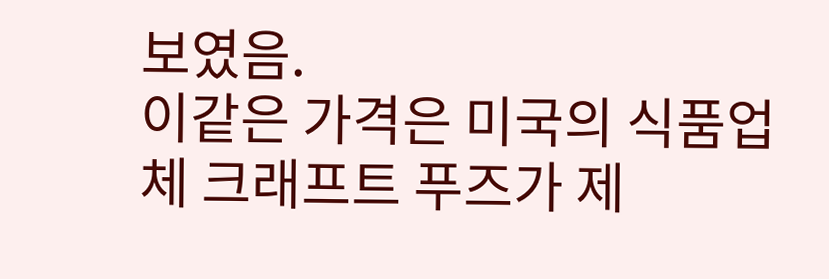보였음.
이같은 가격은 미국의 식품업체 크래프트 푸즈가 제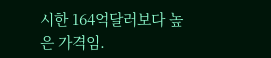시한 164억달러보다 높은 가격임.